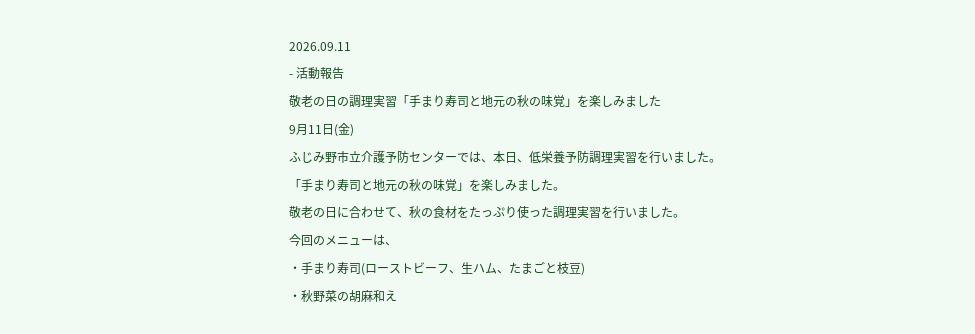2026.09.11
- 活動報告
敬老の日の調理実習「手まり寿司と地元の秋の味覚」を楽しみました
9月11日(金)
ふじみ野市立介護予防センターでは、本日、低栄養予防調理実習を行いました。
「手まり寿司と地元の秋の味覚」を楽しみました。
敬老の日に合わせて、秋の食材をたっぷり使った調理実習を行いました。
今回のメニューは、
・手まり寿司(ローストビーフ、生ハム、たまごと枝豆)
・秋野菜の胡麻和え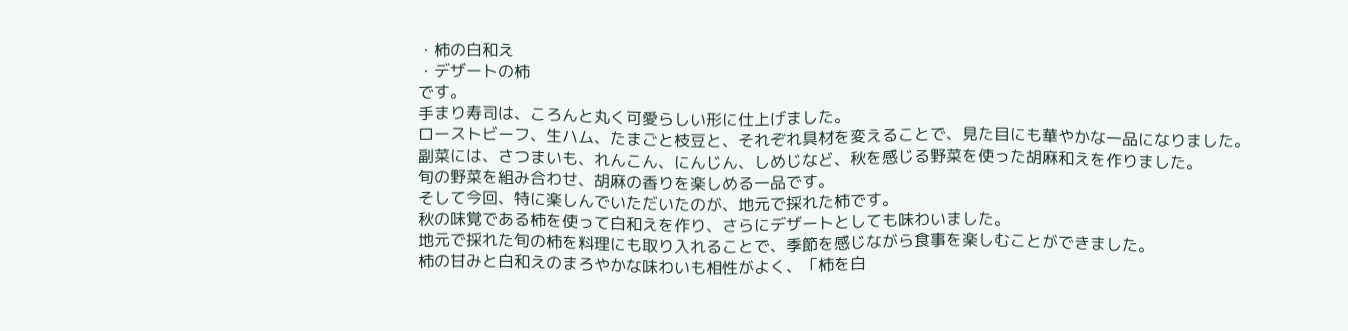・柿の白和え
・デザートの柿
です。
手まり寿司は、ころんと丸く可愛らしい形に仕上げました。
ローストビーフ、生ハム、たまごと枝豆と、それぞれ具材を変えることで、見た目にも華やかな一品になりました。
副菜には、さつまいも、れんこん、にんじん、しめじなど、秋を感じる野菜を使った胡麻和えを作りました。
旬の野菜を組み合わせ、胡麻の香りを楽しめる一品です。
そして今回、特に楽しんでいただいたのが、地元で採れた柿です。
秋の味覚である柿を使って白和えを作り、さらにデザートとしても味わいました。
地元で採れた旬の柿を料理にも取り入れることで、季節を感じながら食事を楽しむことができました。
柿の甘みと白和えのまろやかな味わいも相性がよく、「柿を白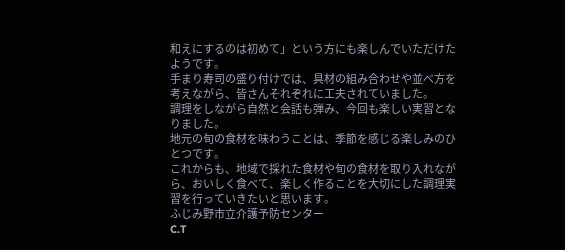和えにするのは初めて」という方にも楽しんでいただけたようです。
手まり寿司の盛り付けでは、具材の組み合わせや並べ方を考えながら、皆さんそれぞれに工夫されていました。
調理をしながら自然と会話も弾み、今回も楽しい実習となりました。
地元の旬の食材を味わうことは、季節を感じる楽しみのひとつです。
これからも、地域で採れた食材や旬の食材を取り入れながら、おいしく食べて、楽しく作ることを大切にした調理実習を行っていきたいと思います。
ふじみ野市立介護予防センター
C.T